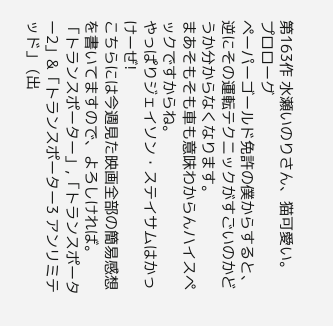第163作 水瀬いのりさん、猫可愛い。
プロローグ
ペーパーゴールド免許の僕からすると、逆にその運転テクニックがすごいのかどうか分からなくなります。
まあそもそも車も意味わからんハイスペックですからね。
やっぱりジェイソン・ステイサムはかっけーぜ!
こちらには今週見た映画全部の簡易感想を書いてますので、よろしければ。
「トランスポーター」,「トランスポーター2」&「トランスポーター3 アンリミテッド」 (出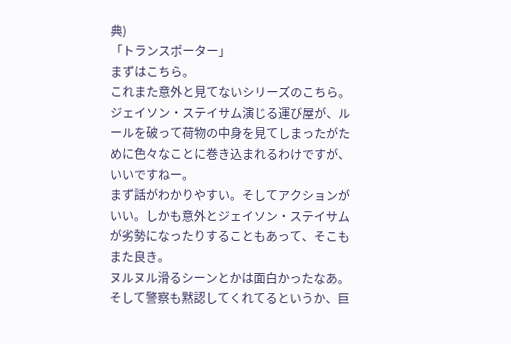典)
「トランスポーター」
まずはこちら。
これまた意外と見てないシリーズのこちら。
ジェイソン・ステイサム演じる運び屋が、ルールを破って荷物の中身を見てしまったがために色々なことに巻き込まれるわけですが、いいですねー。
まず話がわかりやすい。そしてアクションがいい。しかも意外とジェイソン・ステイサムが劣勢になったりすることもあって、そこもまた良き。
ヌルヌル滑るシーンとかは面白かったなあ。
そして警察も黙認してくれてるというか、巨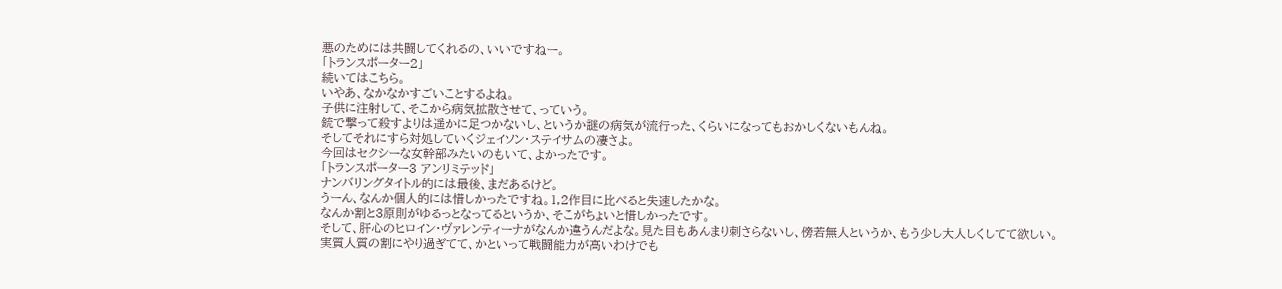悪のためには共闘してくれるの、いいですねー。
「トランスポーター2」
続いてはこちら。
いやあ、なかなかすごいことするよね。
子供に注射して、そこから病気拡散させて、っていう。
銃で撃って殺すよりは遥かに足つかないし、というか謎の病気が流行った、くらいになってもおかしくないもんね。
そしてそれにすら対処していくジェイソン・ステイサムの凄さよ。
今回はセクシーな女幹部みたいのもいて、よかったです。
「トランスポーター3 アンリミテッド」
ナンバリングタイトル的には最後、まだあるけど。
うーん、なんか個人的には惜しかったですね。1,2作目に比べると失速したかな。
なんか割と3原則がゆるっとなってるというか、そこがちょいと惜しかったです。
そして、肝心のヒロイン・ヴァレンティーナがなんか違うんだよな。見た目もあんまり刺さらないし、傍若無人というか、もう少し大人しくしてて欲しい。
実質人質の割にやり過ぎてて、かといって戦闘能力が高いわけでも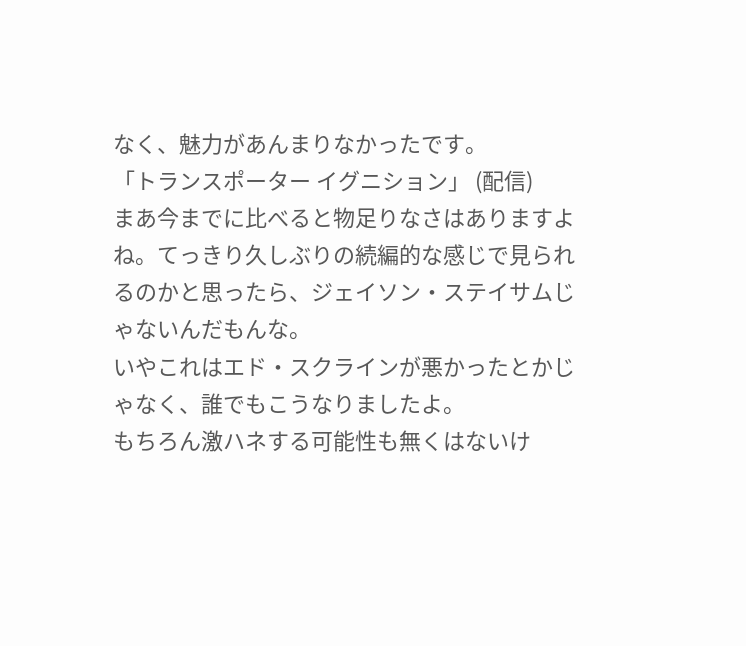なく、魅力があんまりなかったです。
「トランスポーター イグニション」 (配信)
まあ今までに比べると物足りなさはありますよね。てっきり久しぶりの続編的な感じで見られるのかと思ったら、ジェイソン・ステイサムじゃないんだもんな。
いやこれはエド・スクラインが悪かったとかじゃなく、誰でもこうなりましたよ。
もちろん激ハネする可能性も無くはないけ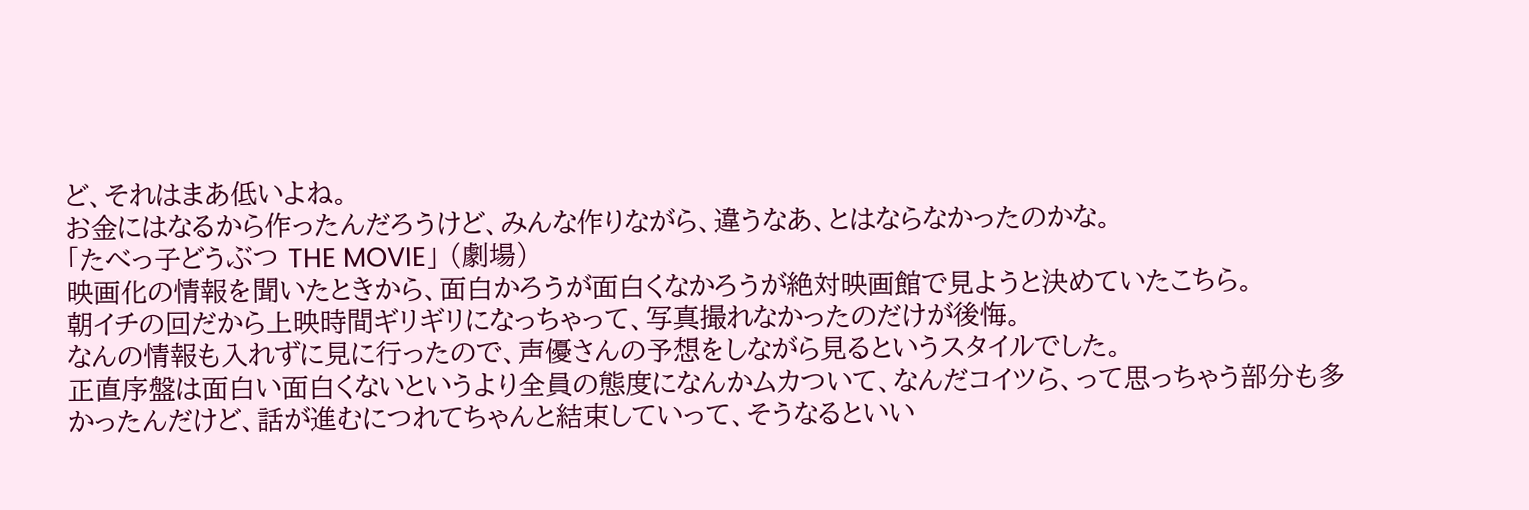ど、それはまあ低いよね。
お金にはなるから作ったんだろうけど、みんな作りながら、違うなあ、とはならなかったのかな。
「たべっ子どうぶつ THE MOVIE」 (劇場)
映画化の情報を聞いたときから、面白かろうが面白くなかろうが絶対映画館で見ようと決めていたこちら。
朝イチの回だから上映時間ギリギリになっちゃって、写真撮れなかったのだけが後悔。
なんの情報も入れずに見に行ったので、声優さんの予想をしながら見るというスタイルでした。
正直序盤は面白い面白くないというより全員の態度になんかムカついて、なんだコイツら、って思っちゃう部分も多かったんだけど、話が進むにつれてちゃんと結束していって、そうなるといい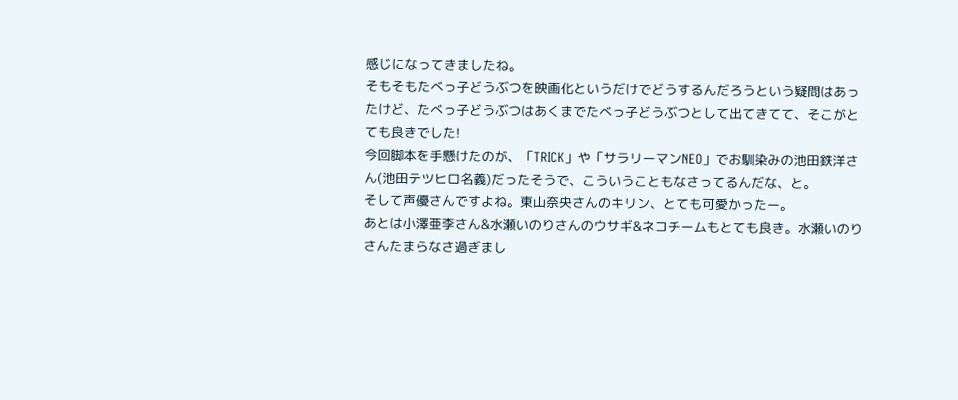感じになってきましたね。
そもそもたべっ子どうぶつを映画化というだけでどうするんだろうという疑問はあったけど、たべっ子どうぶつはあくまでたべっ子どうぶつとして出てきてて、そこがとても良きでした!
今回脚本を手懸けたのが、「TRICK」や「サラリーマンNEO」でお馴染みの池田鉄洋さん(池田テツヒロ名義)だったそうで、こういうこともなさってるんだな、と。
そして声優さんですよね。東山奈央さんのキリン、とても可愛かったー。
あとは小澤亜李さん&水瀬いのりさんのウサギ&ネコチームもとても良き。水瀬いのりさんたまらなさ過ぎまし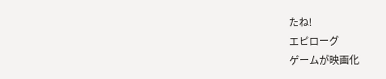たね!
エピローグ
ゲームが映画化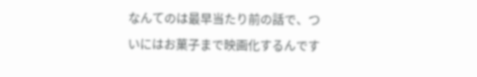なんてのは最早当たり前の話で、ついにはお菓子まで映画化するんです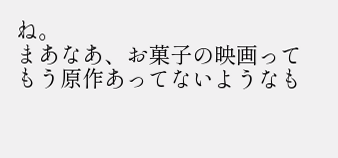ね。
まあなあ、お菓子の映画ってもう原作あってないようなも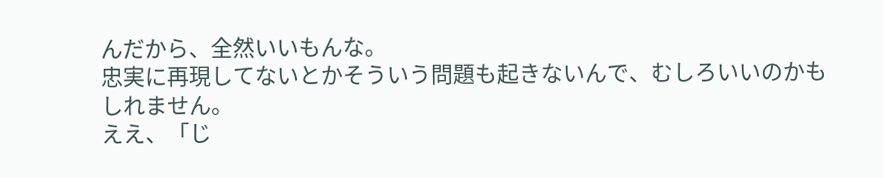んだから、全然いいもんな。
忠実に再現してないとかそういう問題も起きないんで、むしろいいのかもしれません。
ええ、「じ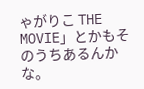ゃがりこ THE MOVIE」とかもそのうちあるんかな。